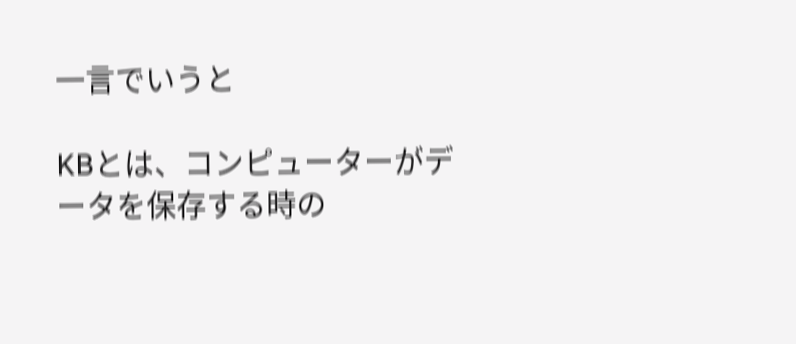一言でいうと

KBとは、コンピューターがデータを保存する時の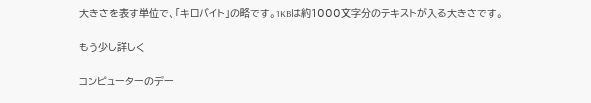大きさを表す単位で、「キロバイト」の略です。1KBは約1000文字分のテキストが入る大きさです。

もう少し詳しく

コンピューターのデー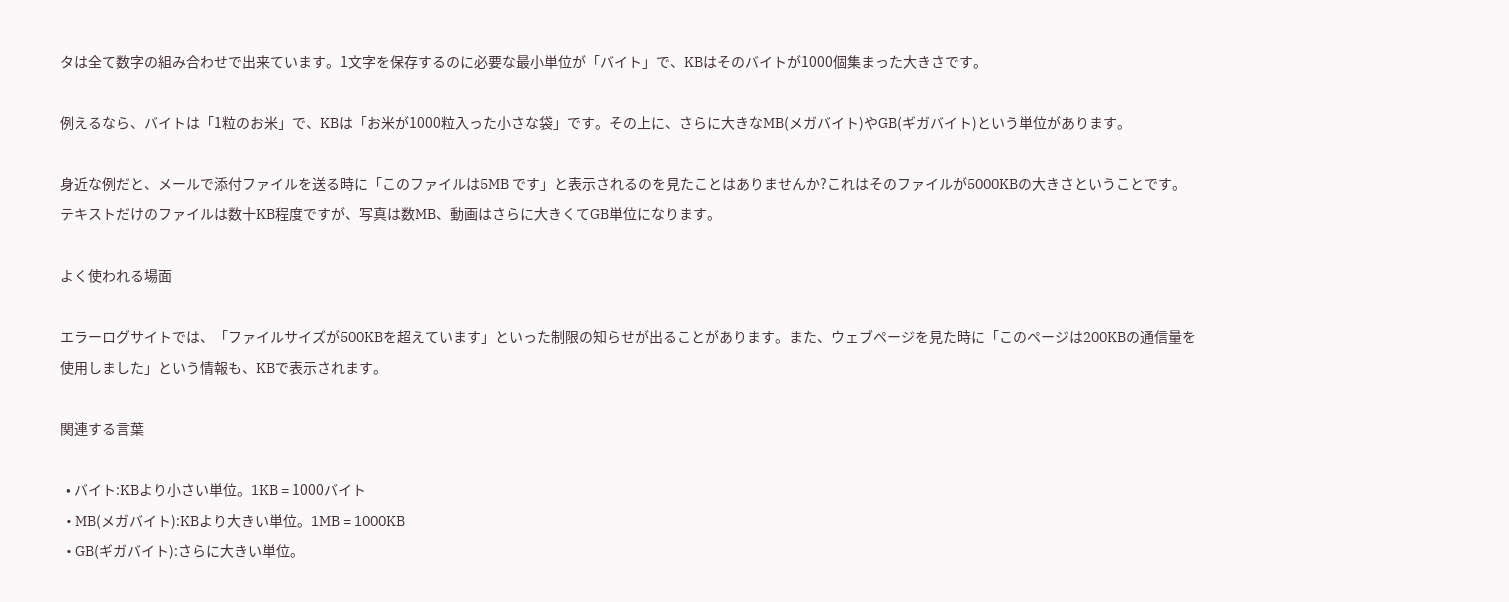タは全て数字の組み合わせで出来ています。1文字を保存するのに必要な最小単位が「バイト」で、KBはそのバイトが1000個集まった大きさです。

例えるなら、バイトは「1粒のお米」で、KBは「お米が1000粒入った小さな袋」です。その上に、さらに大きなMB(メガバイト)やGB(ギガバイト)という単位があります。

身近な例だと、メールで添付ファイルを送る時に「このファイルは5MB です」と表示されるのを見たことはありませんか?これはそのファイルが5000KBの大きさということです。テキストだけのファイルは数十KB程度ですが、写真は数MB、動画はさらに大きくてGB単位になります。

よく使われる場面

エラーログサイトでは、「ファイルサイズが500KBを超えています」といった制限の知らせが出ることがあります。また、ウェブページを見た時に「このページは200KBの通信量を使用しました」という情報も、KBで表示されます。

関連する言葉

  • バイト:KBより小さい単位。1KB = 1000バイト
  • MB(メガバイト):KBより大きい単位。1MB = 1000KB
  • GB(ギガバイト):さらに大きい単位。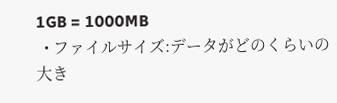1GB = 1000MB
  • ファイルサイズ:データがどのくらいの大き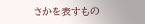さかを表すもの